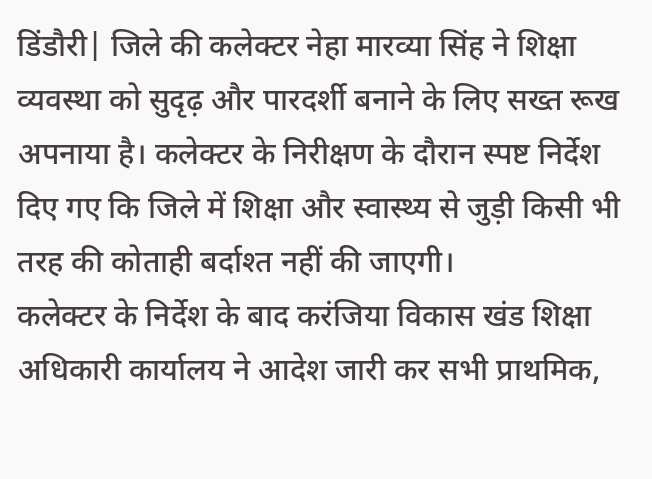डिंडौरी| जिले की कलेक्टर नेहा मारव्या सिंह ने शिक्षा व्यवस्था को सुदृढ़ और पारदर्शी बनाने के लिए सख्त रूख अपनाया है। कलेक्टर के निरीक्षण के दौरान स्पष्ट निर्देश दिए गए कि जिले में शिक्षा और स्वास्थ्य से जुड़ी किसी भी तरह की कोताही बर्दाश्त नहीं की जाएगी।
कलेक्टर के निर्देश के बाद करंजिया विकास खंड शिक्षा अधिकारी कार्यालय ने आदेश जारी कर सभी प्राथमिक,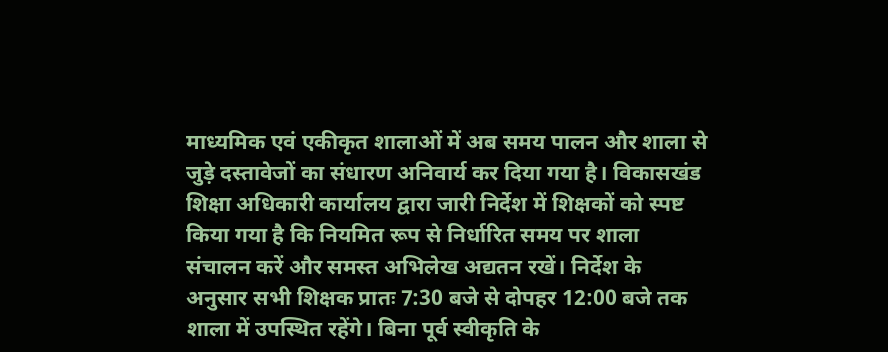माध्यमिक एवं एकीकृत शालाओं में अब समय पालन और शाला से जुड़े दस्तावेजों का संधारण अनिवार्य कर दिया गया है। विकासखंड शिक्षा अधिकारी कार्यालय द्वारा जारी निर्देश में शिक्षकों को स्पष्ट किया गया है कि नियमित रूप से निर्धारित समय पर शाला संचालन करें और समस्त अभिलेख अद्यतन रखें। निर्देश के अनुसार सभी शिक्षक प्रातः 7:30 बजे से दोपहर 12:00 बजे तक शाला में उपस्थित रहेंगे। बिना पूर्व स्वीकृति के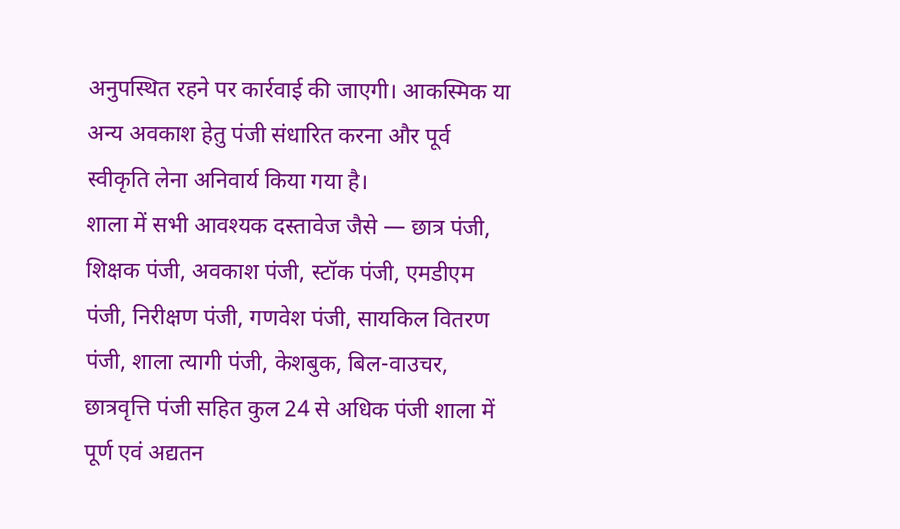अनुपस्थित रहने पर कार्रवाई की जाएगी। आकस्मिक या अन्य अवकाश हेतु पंजी संधारित करना और पूर्व स्वीकृति लेना अनिवार्य किया गया है।
शाला में सभी आवश्यक दस्तावेज जैसे — छात्र पंजी, शिक्षक पंजी, अवकाश पंजी, स्टॉक पंजी, एमडीएम पंजी, निरीक्षण पंजी, गणवेश पंजी, सायकिल वितरण पंजी, शाला त्यागी पंजी, केशबुक, बिल-वाउचर, छात्रवृत्ति पंजी सहित कुल 24 से अधिक पंजी शाला में पूर्ण एवं अद्यतन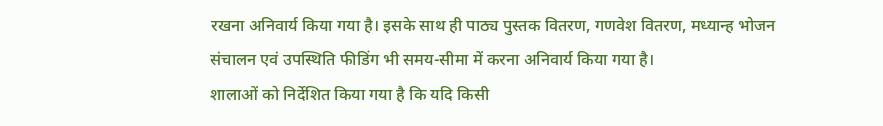रखना अनिवार्य किया गया है। इसके साथ ही पाठ्य पुस्तक वितरण, गणवेश वितरण, मध्यान्ह भोजन संचालन एवं उपस्थिति फीडिंग भी समय-सीमा में करना अनिवार्य किया गया है।
शालाओं को निर्देशित किया गया है कि यदि किसी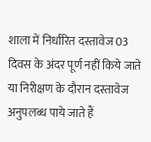शाला में निर्धारित दस्तावेज 03 दिवस के अंदर पूर्ण नहीं किये जाते या निरीक्षण के दौरान दस्तावेज अनुपलब्ध पाये जाते हैं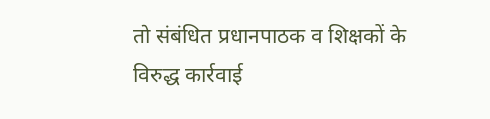तो संबंधित प्रधानपाठक व शिक्षकों के विरुद्ध कार्रवाई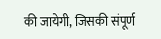की जायेगी, जिसकी संपूर्ण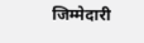जिम्मेदारी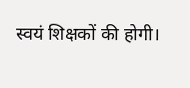स्वयं शिक्षकों की होगी।